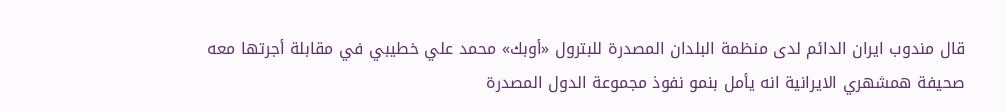قال مندوب ايران الدائم لدى منظمة البلدان المصدرة للبترول «أوبك» محمد علي خطيبي في مقابلة أجرتها معه صحيفة همشهري الايرانية انه يأمل بنمو نفوذ مجموعة الدول المصدرة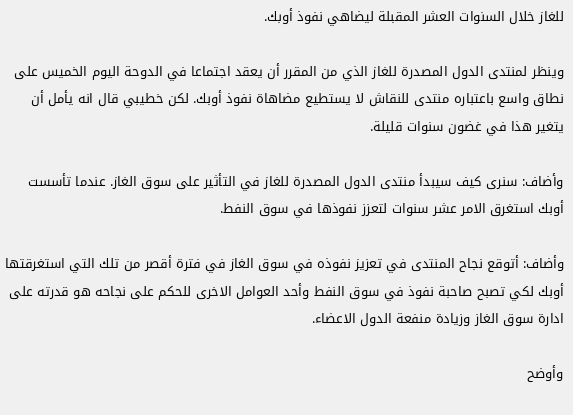للغاز خلال السنوات العشر المقبلة ليضاهي نفوذ أوبك.

وينظر لمنتدى الدول المصدرة للغاز الذي من المقرر أن يعقد اجتماعا في الدوحة اليوم الخميس على نطاق واسع باعتباره منتدى للنقاش لا يستطيع مضاهاة نفوذ أوبك. لكن خطيبي قال انه يأمل أن يتغير هذا في غضون سنوات قليلة.

وأضاف: سنرى كيف سيبدأ منتدى الدول المصدرة للغاز في التأثير على سوق الغاز. عندما تأسست أوبك استغرق الامر عشر سنوات لتعزز نفوذها في سوق النفط.

وأضاف: أتوقع نجاح المنتدى في تعزيز نفوذه في سوق الغاز في فترة أقصر من تلك التي استغرقتها أوبك لكي تصبح صاحبة نفوذ في سوق النفط وأحد العوامل الاخرى للحكم على نجاحه هو قدرته على ادارة سوق الغاز وزيادة منفعة الدول الاعضاء.

وأوضح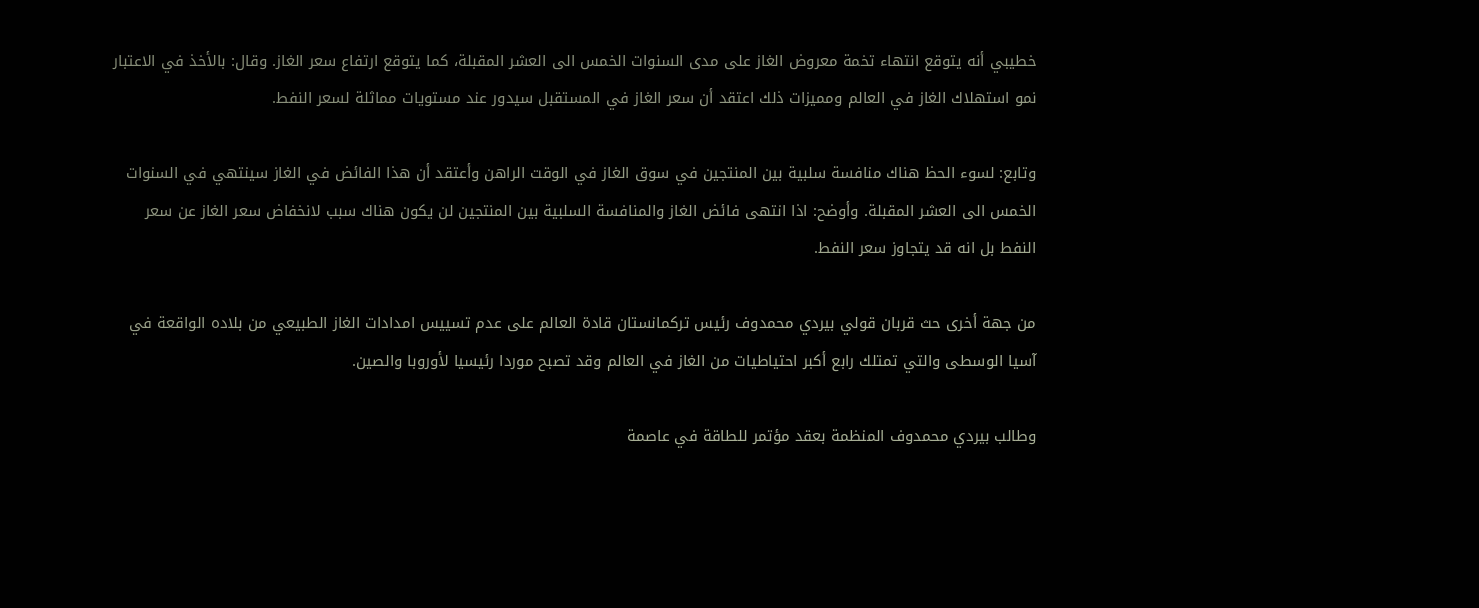خطيبي أنه يتوقع انتهاء تخمة معروض الغاز على مدى السنوات الخمس الى العشر المقبلة، كما يتوقع ارتفاع سعر الغاز. وقال: بالأخذ في الاعتبار نمو استهلاك الغاز في العالم ومميزات ذلك اعتقد أن سعر الغاز في المستقبل سيدور عند مستويات مماثلة لسعر النفط.

وتابع: لسوء الحظ هناك منافسة سلبية بين المنتجين في سوق الغاز في الوقت الراهن وأعتقد أن هذا الفائض في الغاز سينتهي في السنوات الخمس الى العشر المقبلة. وأوضح: اذا انتهى فائض الغاز والمنافسة السلبية بين المنتجين لن يكون هناك سبب لانخفاض سعر الغاز عن سعر النفط بل انه قد يتجاوز سعر النفط.

من جهة أخرى حث قربان قولي بيردي محمدوف رئيس تركمانستان قادة العالم على عدم تسييس امدادات الغاز الطبيعي من بلاده الواقعة في آسيا الوسطى والتي تمتلك رابع أكبر احتياطيات من الغاز في العالم وقد تصبح موردا رئيسيا لأوروبا والصين.

وطالب بيردي محمدوف المنظمة بعقد مؤتمر للطاقة في عاصمة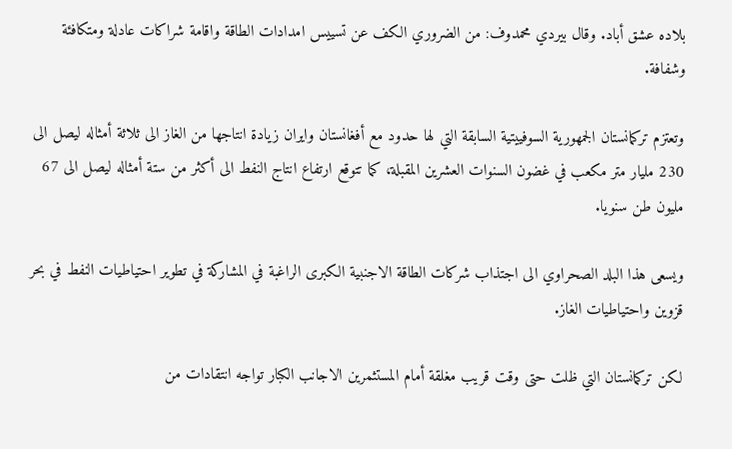بلاده عشق أباد. وقال بيردي محمدوف: من الضروري الكف عن تسييس امدادات الطاقة واقامة شراكات عادلة ومتكافئة وشفافة.

وتعتزم تركمانستان الجمهورية السوفييتية السابقة التي لها حدود مع أفغانستان وايران زيادة انتاجها من الغاز الى ثلاثة أمثاله ليصل الى 230 مليار متر مكعب في غضون السنوات العشرين المقبلة، كما تتوقع ارتفاع انتاج النفط الى أكثر من ستة أمثاله ليصل الى 67 مليون طن سنويا.

ويسعى هذا البلد الصحراوي الى اجتذاب شركات الطاقة الاجنبية الكبرى الراغبة في المشاركة في تطوير احتياطيات النفط في بحر قزوين واحتياطيات الغاز.

لكن تركمانستان التي ظلت حتى وقت قريب مغلقة أمام المستثمرين الاجانب الكبار تواجه انتقادات من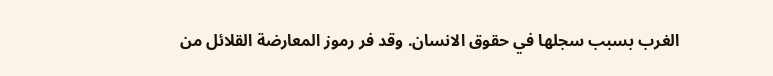الغرب بسبب سجلها في حقوق الانسان. وقد فر رموز المعارضة القلائل من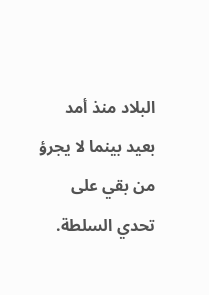البلاد منذ أمد بعيد بينما لا يجرؤ من بقي على تحدي السلطة.